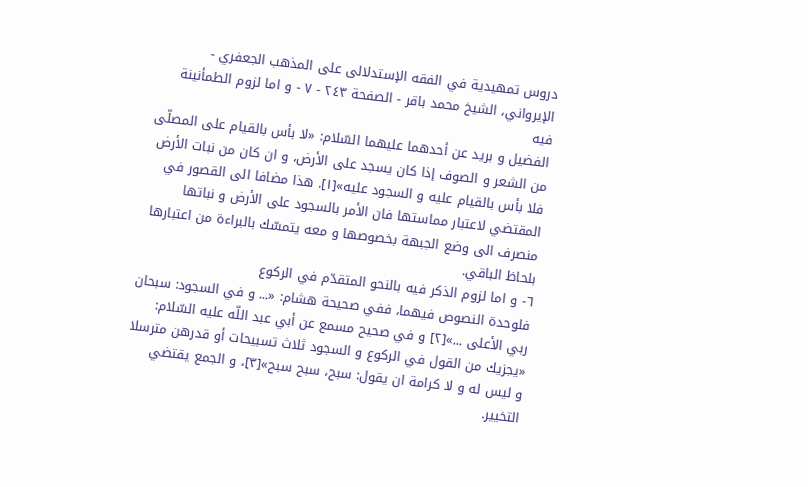دروس تمهيدية في الفقه الإستدلالى على المذهب الجعفري - الإيرواني، الشيخ محمد باقر - الصفحة ٢٤٣ - ٧ - و اما لزوم الطمأنينة فيه
الفضيل و بريد عن أحدهما عليهما السّلام: «لا بأس بالقيام على المصلّى من الشعر و الصوف إذا كان يسجد على الأرض، و ان كان من نبات الأرض فلا بأس بالقيام عليه و السجود عليه»[١]. هذا مضافا الى القصور في المقتضي لاعتبار مماستها فان الأمر بالسجود على الأرض و نباتها منصرف الى وضع الجبهة بخصوصها و معه يتمسّك بالبراءة من اعتبارها بلحاظ الباقي.
٦- و اما لزوم الذكر فيه بالنحو المتقدّم في الركوع
فلوحدة النصوص فيهما، ففي صحيحة هشام: «... و في السجود: سبحان ربي الأعلى ...»[٢] و في صحيح مسمع عن أبي عبد اللّه عليه السّلام: «يجزيك من القول في الركوع و السجود ثلاث تسبيحات أو قدرهن مترسلا و ليس له و لا كرامة ان يقول: سبح، سبح سبح»[٣]، و الجمع يقتضي التخيير.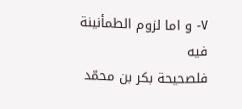٧- و اما لزوم الطمأنينة فيه
فلصحيحة بكر بن محمّد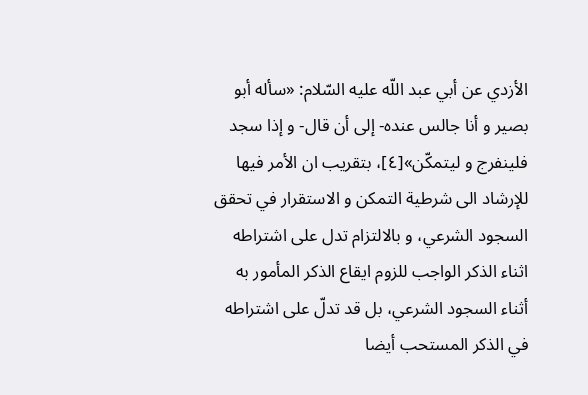الأزدي عن أبي عبد اللّه عليه السّلام: «سأله أبو بصير و أنا جالس عنده- إلى أن قال- و إذا سجد فلينفرج و ليتمكّن»[٤]، بتقريب ان الأمر فيها للإرشاد الى شرطية التمكن و الاستقرار في تحقق السجود الشرعي، و بالالتزام تدل على اشتراطه اثناء الذكر الواجب للزوم ايقاع الذكر المأمور به أثناء السجود الشرعي، بل قد تدلّ على اشتراطه في الذكر المستحب أيضا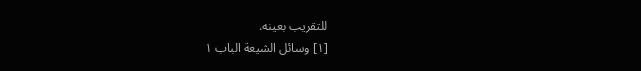للتقريب بعينه.
[١] وسائل الشيعة الباب ١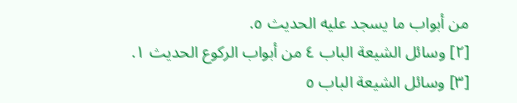من أبواب ما يسجد عليه الحديث ٥.
[٢] وسائل الشيعة الباب ٤ من أبواب الركوع الحديث ١.
[٣] وسائل الشيعة الباب ٥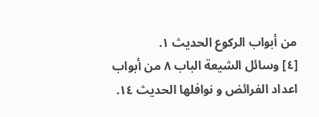من أبواب الركوع الحديث ١.
[٤] وسائل الشيعة الباب ٨ من أبواب اعداد الفرائض و نوافلها الحديث ١٤.